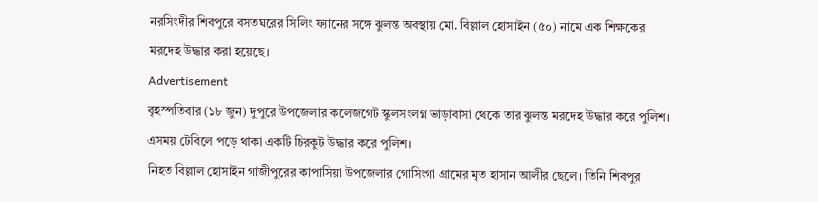নরসিংদীর শিবপুরে বসতঘরের সিলিং ফ্যানের সঙ্গে ঝুলন্ত অবস্থায় মো. বিল্লাল হোসাইন (৫০) নামে এক শিক্ষকের মরদেহ উদ্ধার করা হয়েছে।
Advertisement
বৃহস্পতিবার (১৮ জুন) দুপুরে উপজেলার কলেজগেট স্কুলসংলগ্ন ভাড়াবাসা থেকে তার ঝুলন্ত মরদেহ উদ্ধার করে পুলিশ। এসময় টেবিলে পড়ে থাকা একটি চিরকুট উদ্ধার করে পুলিশ।
নিহত বিল্লাল হোসাইন গাজীপুরের কাপাসিয়া উপজেলার গোসিংগা গ্রামের মৃত হাসান আলীর ছেলে। তিনি শিবপুর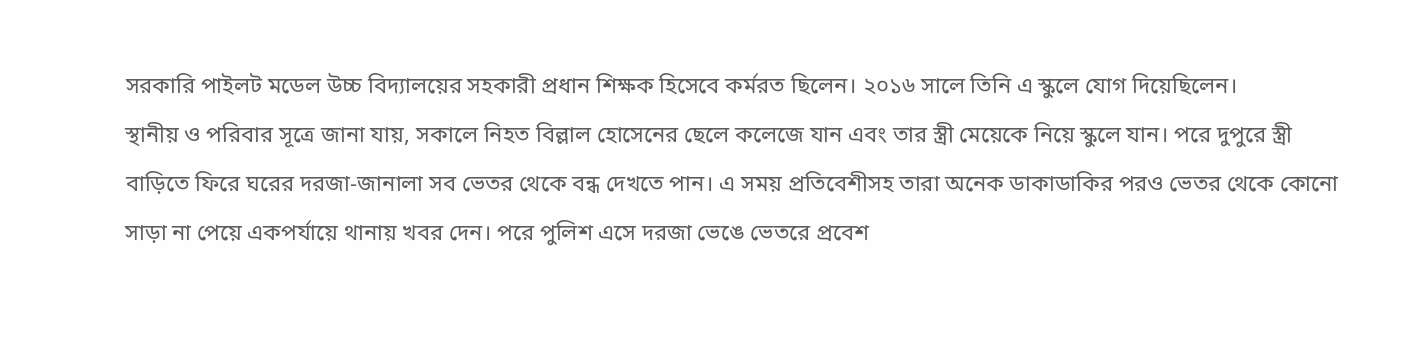সরকারি পাইলট মডেল উচ্চ বিদ্যালয়ের সহকারী প্রধান শিক্ষক হিসেবে কর্মরত ছিলেন। ২০১৬ সালে তিনি এ স্কুলে যোগ দিয়েছিলেন।
স্থানীয় ও পরিবার সূত্রে জানা যায়, সকালে নিহত বিল্লাল হোসেনের ছেলে কলেজে যান এবং তার স্ত্রী মেয়েকে নিয়ে স্কুলে যান। পরে দুপুরে স্ত্রী বাড়িতে ফিরে ঘরের দরজা-জানালা সব ভেতর থেকে বন্ধ দেখতে পান। এ সময় প্রতিবেশীসহ তারা অনেক ডাকাডাকির পরও ভেতর থেকে কোনো সাড়া না পেয়ে একপর্যায়ে থানায় খবর দেন। পরে পুলিশ এসে দরজা ভেঙে ভেতরে প্রবেশ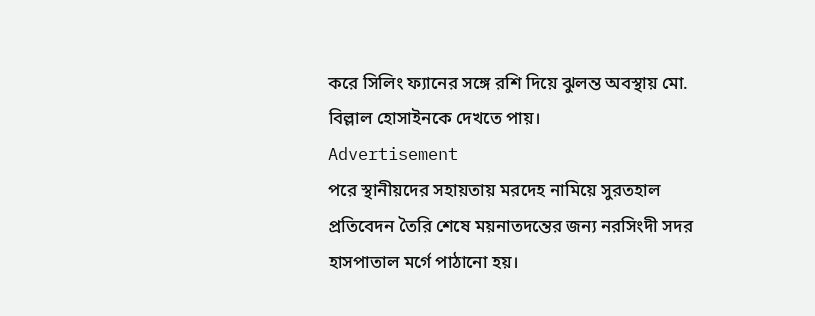করে সিলিং ফ্যানের সঙ্গে রশি দিয়ে ঝুলন্ত অবস্থায় মো. বিল্লাল হোসাইনকে দেখতে পায়।
Advertisement
পরে স্থানীয়দের সহায়তায় মরদেহ নামিয়ে সুরতহাল প্রতিবেদন তৈরি শেষে ময়নাতদন্তের জন্য নরসিংদী সদর হাসপাতাল মর্গে পাঠানো হয়।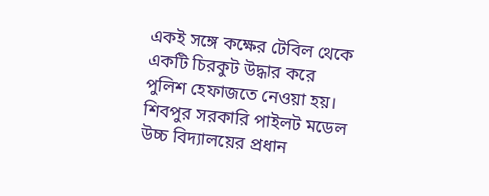একই সঙ্গে কক্ষের টেবিল থেকে একটি চিরকুট উদ্ধার করে পুলিশ হেফাজতে নেওয়া হয়।
শিবপুর সরকারি পাইলট মডেল উচ্চ বিদ্যালয়ের প্রধান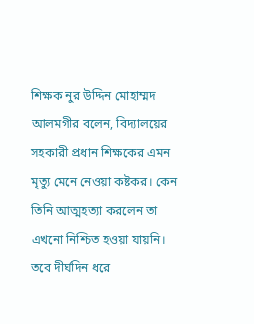শিক্ষক নুর উদ্দিন মোহাম্মদ আলমগীর বলেন, বিদ্যালয়ের সহকারী প্রধান শিক্ষকের এমন মৃত্যু মেনে নেওয়া কষ্টকর। কেন তিনি আত্মহত্যা করলেন তা এখনো নিশ্চিত হওয়া যায়নি। তবে দীর্ঘদিন ধরে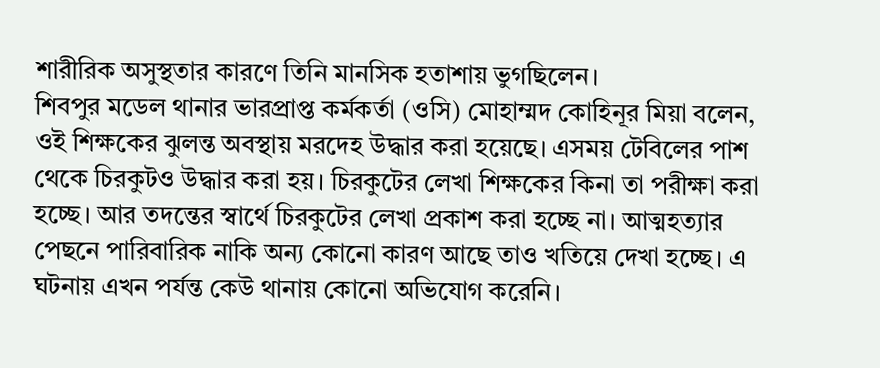শারীরিক অসুস্থতার কারণে তিনি মানসিক হতাশায় ভুগছিলেন।
শিবপুর মডেল থানার ভারপ্রাপ্ত কর্মকর্তা (ওসি) মোহাম্মদ কোহিনূর মিয়া বলেন, ওই শিক্ষকের ঝুলন্ত অবস্থায় মরদেহ উদ্ধার করা হয়েছে। এসময় টেবিলের পাশ থেকে চিরকুটও উদ্ধার করা হয়। চিরকুটের লেখা শিক্ষকের কিনা তা পরীক্ষা করা হচ্ছে। আর তদন্তের স্বার্থে চিরকুটের লেখা প্রকাশ করা হচ্ছে না। আত্মহত্যার পেছনে পারিবারিক নাকি অন্য কোনো কারণ আছে তাও খতিয়ে দেখা হচ্ছে। এ ঘটনায় এখন পর্যন্ত কেউ থানায় কোনো অভিযোগ করেনি।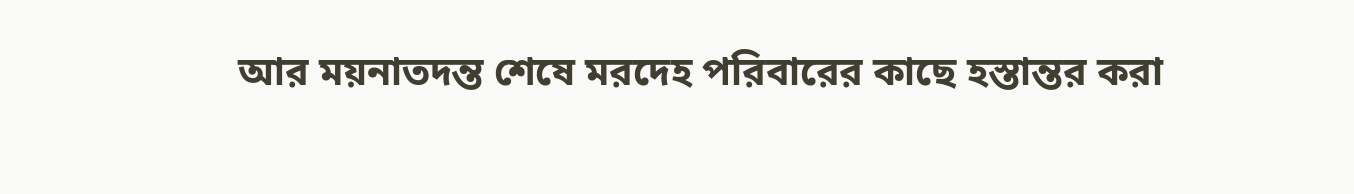আর ময়নাতদন্ত শেষে মরদেহ পরিবারের কাছে হস্তান্তর করা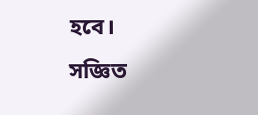হবে।
সজ্ঞিত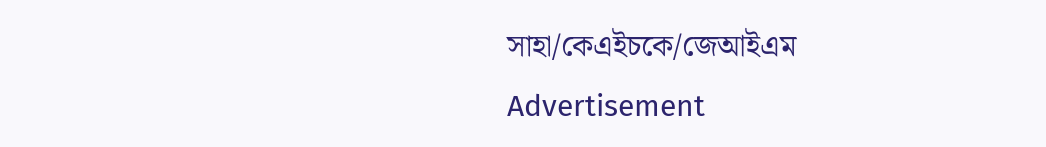সাহা/কেএইচকে/জেআইএম
Advertisement